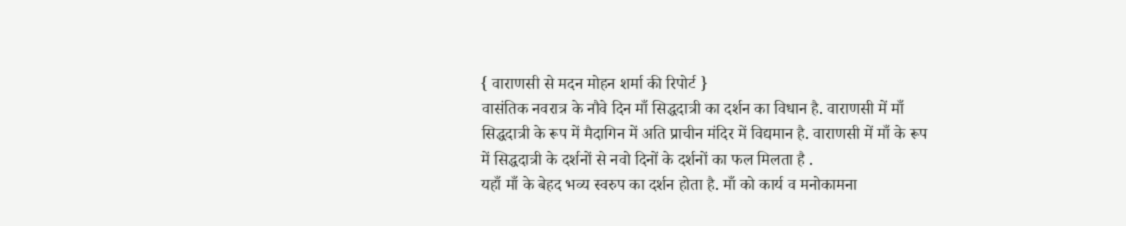{ वाराणसी से मदन मोहन शर्मा की रिपोर्ट }
वासंतिक नवरात्र के नौवे दिन माँ सिद्धदात्री का दर्शन का विधान है. वाराणसी में माँ सिद्धदात्री के रूप में मैदागिन में अति प्राचीन मंदिर में विद्यमान है. वाराणसी में माँ के रूप में सिद्धदात्री के दर्शनों से नवो दिनों के दर्शनों का फल मिलता है .
यहाँ माँ के बेहद भव्य स्वरुप का दर्शन होता है. माँ को कार्य व मनोकामना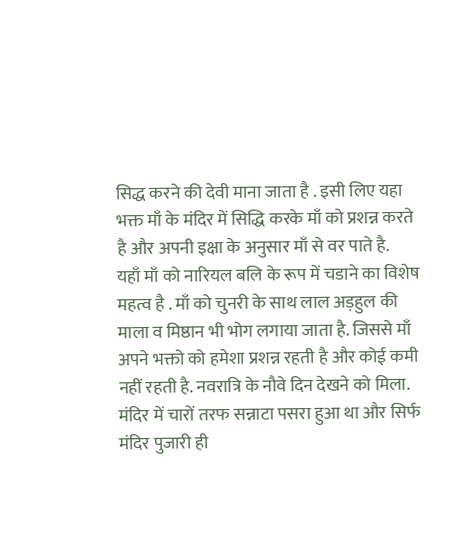सिद्ध करने की देवी माना जाता है . इसी लिए यहा भक्त माँ के मंदिर में सिद्धि करके माँ को प्रशन्न करते है और अपनी इक्षा के अनुसार माँ से वर पाते है.
यहाँ माँ को नारियल बलि के रूप में चडाने का विशेष महत्व है . माँ को चुनरी के साथ लाल अड़हुल की माला व मिष्ठान भी भोग लगाया जाता है. जिससे माँ अपने भक्तो को हमेशा प्रशन्न रहती है और कोई कमी नहीं रहती है. नवरात्रि के नौवे दिन देखने को मिला.
मंदिर में चारों तरफ सन्नाटा पसरा हुआ था और सिर्फ मंदिर पुजारी ही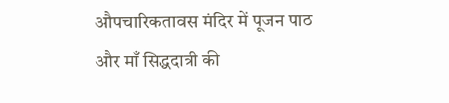औपचारिकतावस मंदिर में पूजन पाठ और माँ सिद्धदात्री की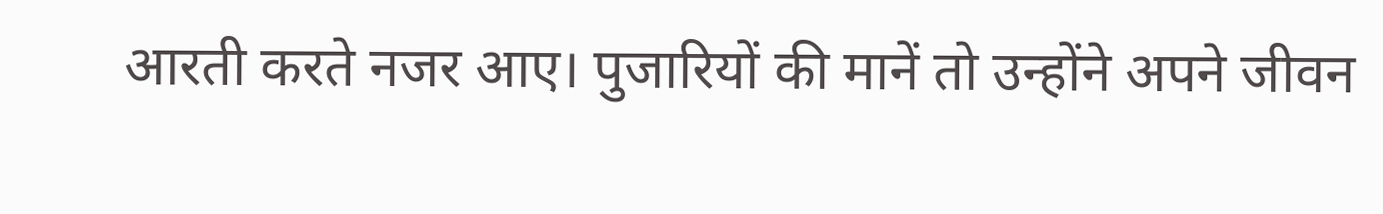आरती करते नजर आए। पुजारियों की मानें तो उन्होंने अपने जीवन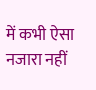में कभी ऐसा नजारा नहीं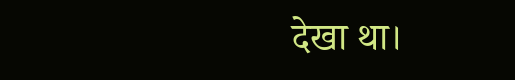देखा था।